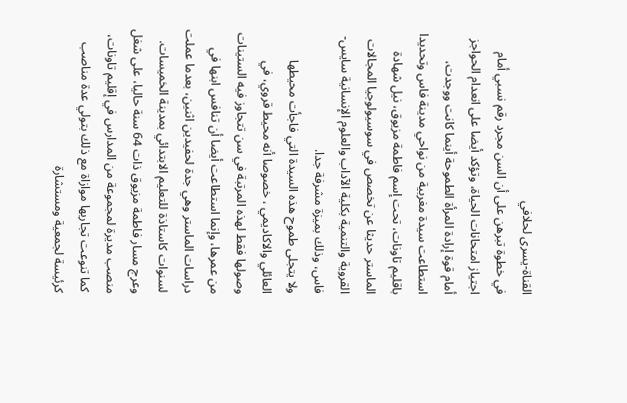القناة-يسرى لحلافي
في خطوة تبرهن على أن السن مجرد رقم نسبي أمام اجتياز امتحانات الحياة، وتؤكد أيضا على انعدام الحواجز أمام قوة إرادة المرأة الطموحة أينما كانت ووجدت، استطاعت سيدة مغربية من نواحي مدينة فاس وتحديدا باقليم تاونات، تحت إسم فاطمة مزيوق، نيل شهادة الماستر حديثا عن تخصص في سوسيولوجيا المجالات القروية والتنمية بكلية الآداب والعلوم الإنسانية سايس- فاس، وذلك بميزة مشرفة جدا.
ولا يتجلى طموح هذه السيدة التي فاجأت محيطها العائلي والاكاديمي ، خصوصا أنه محيط قروي، في وصولها فقط لهذه المرتبة في سن تتجاوز فيه الستينات من عمرها، وإنما استطاعت أيضا أن تنافس ابنها في دراسات الماستر وهي جدة لحفيدين اثنين، بعدما عملت لسنوات كاستاذة للتعليم الابتدائي بمدينة الخميسات.
وعرج مسار فاطمة مزيوق ذات 64 سنة حاليا، على شغل منصب مديرة لمجموعة من المدارس في إقليم تاونات، كما تنوعت تجاربها موازاة مع ذلك بتولي عدة مناصب كرئيسة لجمعية ومستشارة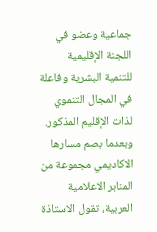جماعية وعضو في اللجنة الإقليمية للتنمية البشرية وفاعلة في المجال التنموي لذات الإقليم المذكور.
وبعدما بصم مسارها الاكاديمي مجموعة من المنابر الاعلامية العربية، تقول الاستاذة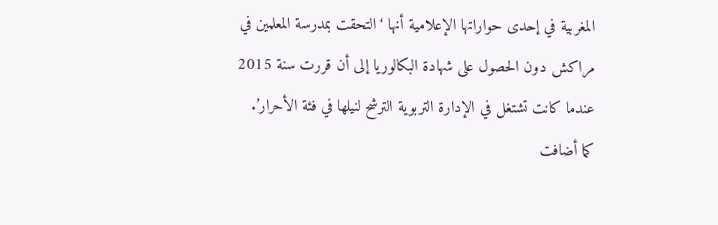المغربية في إحدى حواراتها الإعلامية أنها ‘التحقت بمدرسة المعلمين في مراكش دون الحصول على شهادة البكالوريا إلى أن قررت سنة 2015 عندما كانت تشتغل في الإدارة التربوية الترشح لنيلها في فئة الأحرار’.
كما أضافت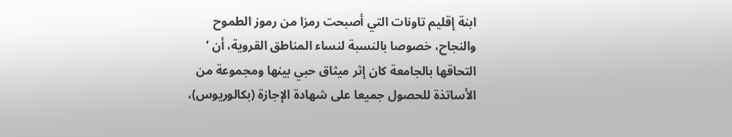ابنة إقليم تاونات التي أصبحت رمزا من رموز الطموح والنجاح، خصوصا بالنسبة لنساء المناطق القروية، أن ‘ التحاقها بالجامعة كان إثر ميثاق حبي بينها ومجموعة من الأساتذة للحصول جميعا على شهادة الإجازة (بكالوريوس)،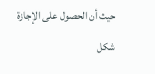حيث أن الحصول على الإجازة شكل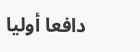دافعا أوليا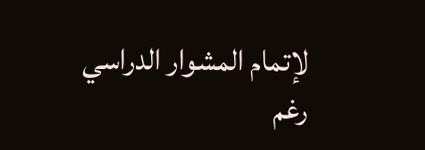لإتمام المشوار الدراسي رغم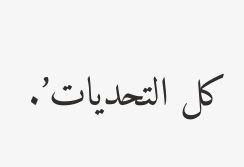كل التحديات’.